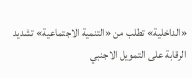«الداخلية» تطلب من «التنمية الاجتماعية» تشديد الرقابة على التمويل الاجنبي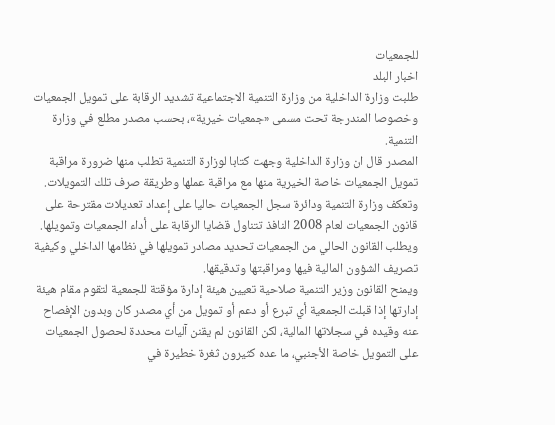للجمعيات
اخبار البلد
طلبت وزارة الداخلية من وزارة التنمية الاجتماعية تشديد الرقابة على تمويل الجمعيات وخصوصا المندرجة تحت مسمى «جمعيات خيرية»، بحسب مصدر مطلع في وزارة التنمية.
المصدر قال ان وزارة الداخلية وجهت كتابا لوزارة التنمية تطلب منها ضرورة مراقبة تمويل الجمعيات خاصة الخيرية منها مع مراقبة عملها وطريقة صرف تلك التمويلات.
وتعكف وزارة التنمية ودائرة سجل الجمعيات حاليا على إعداد تعديلات مقترحة على قانون الجمعيات لعام 2008 النافذ تتناول قضايا الرقابة على أداء الجمعيات وتمويلها.
ويطلب القانون الحالي من الجمعيات تحديد مصادر تمويلها في نظامها الداخلي وكيفية تصريف الشؤون المالية فيها ومراقبتها وتدقيقها.
ويمنح القانون وزير التنمية صلاحية تعيين هيئة إدارة مؤقتة للجمعية لتقوم مقام هيئة إدارتها إذا قبلت الجمعية أي تبرع أو دعم أو تمويل من أي مصدر كان وبدون الإفصاح عنه وقيده في سجلاتها المالية، لكن القانون لم يقنن آليات محددة لحصول الجمعيات على التمويل خاصة الأجنبي، ما عده كثيرون ثغرة خطيرة في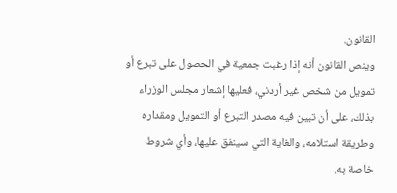القانون.
وينص القانون أنه إذا رغبت جمعية في الحصول على تبرع أو تمويل من شخص غير أردني، فعليها إشعار مجلس الوزراء بذلك، على أن تبين فيه مصدر التبرع أو التمويل ومقداره وطريقة استلامه، والغاية التي سينفق عليها، وأي شروط خاصة به.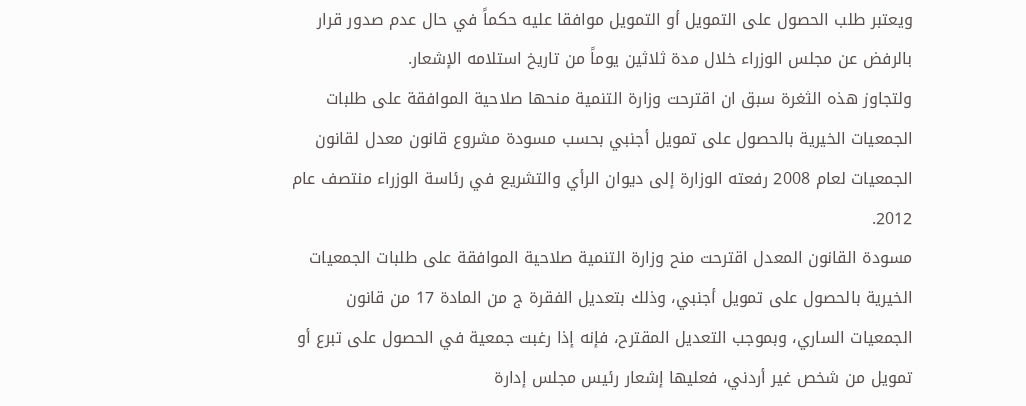ويعتبر طلب الحصول على التمويل أو التمويل موافقا عليه حكماً في حال عدم صدور قرار بالرفض عن مجلس الوزراء خلال مدة ثلاثين يوماً من تاريخ استلامه الإشعار.
ولتجاوز هذه الثغرة سبق ان اقترحت وزارة التنمية منحها صلاحية الموافقة على طلبات الجمعيات الخيرية بالحصول على تمويل أجنبي بحسب مسودة مشروع قانون معدل لقانون الجمعيات لعام 2008 رفعته الوزارة إلى ديوان الرأي والتشريع في رئاسة الوزراء منتصف عام 2012.
مسودة القانون المعدل اقترحت منح وزارة التنمية صلاحية الموافقة على طلبات الجمعيات الخيرية بالحصول على تمويل أجنبي، وذلك بتعديل الفقرة ج من المادة 17 من قانون الجمعيات الساري، وبموجب التعديل المقترح، فإنه إذا رغبت جمعية في الحصول على تبرع أو تمويل من شخص غير أردني، فعليها إشعار رئيس مجلس إدارة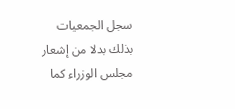سجل الجمعيات بذلك بدلا من إشعار مجلس الوزراء كما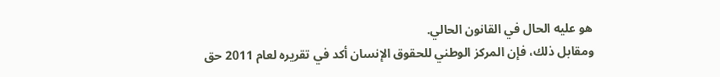هو عليه الحال في القانون الحالي.
ومقابل ذلك، فإن المركز الوطني للحقوق الإنسان أكد في تقريره لعام 2011 حق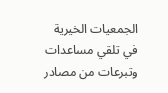الجمعيات الخيرية في تلقي مساعدات وتبرعات من مصادر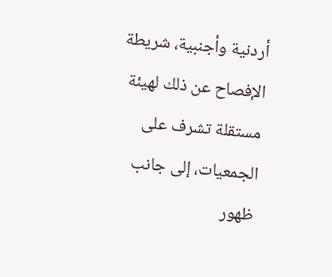أردنية وأجنبية، شريطة الإفصاح عن ذلك لهيئة مستقلة تشرف على الجمعيات، إلى جانب ظهور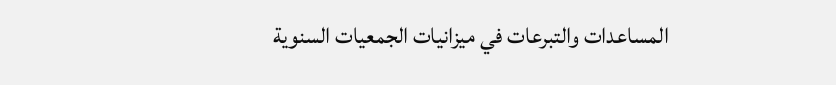المساعدات والتبرعات في ميزانيات الجمعيات السنوية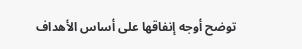توضح أوجه إنفاقها على أساس الأهداف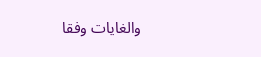والغايات وفقا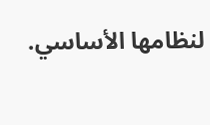لنظامها الأساسي.